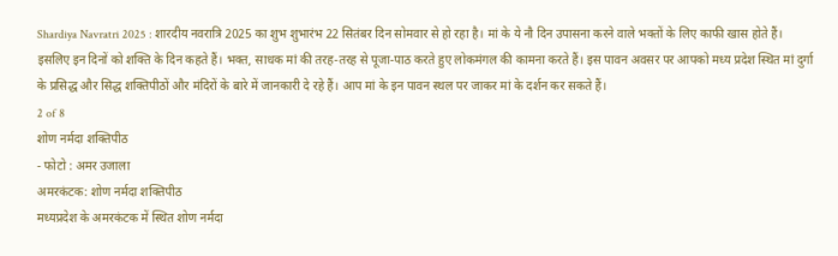Shardiya Navratri 2025 : शारदीय नवरात्रि 2025 का शुभ शुभारंभ 22 सितंबर दिन सोमवार से हो रहा है। मां के ये नौ दिन उपासना करने वाले भक्तों के लिए काफी खास होते हैं। इसलिए इन दिनों को शक्ति के दिन कहते हैं। भक्त, साधक मां की तरह-तरह से पूजा-पाठ करते हुए लोकमंगल की कामना करते हैं। इस पावन अवसर पर आपको मध्य प्रदेश स्थित मां दुर्गा के प्रसिद्ध और सिद्ध शक्तिपीठों और मंदिरों के बारे में जानकारी दे रहे हैं। आप मां के इन पावन स्थल पर जाकर मां के दर्शन कर सकते हैं।
2 of 8
शोण नर्मदा शक्तिपीठ
- फोटो : अमर उजाला
अमरकंटक: शोण नर्मदा शक्तिपीठ
मध्यप्रदेश के अमरकंटक में स्थित शोण नर्मदा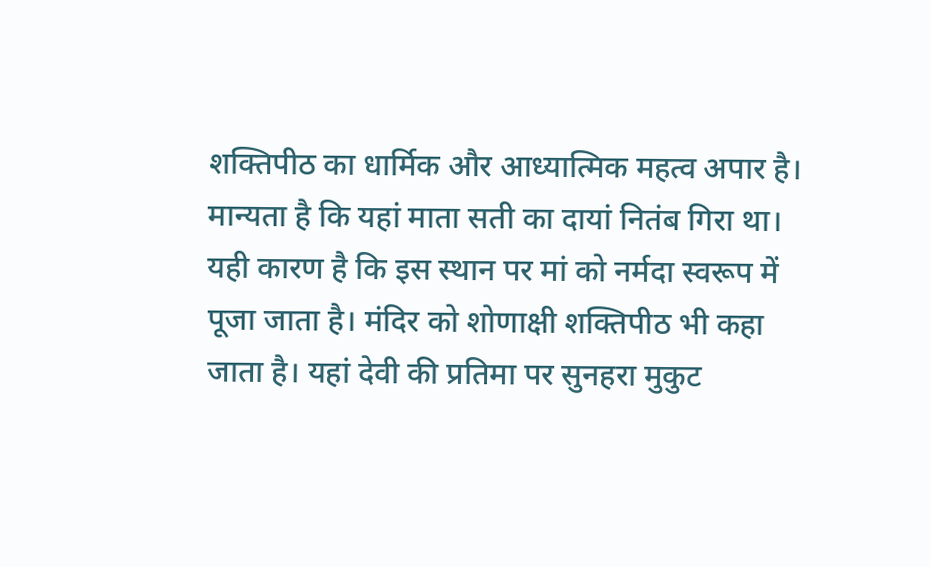शक्तिपीठ का धार्मिक और आध्यात्मिक महत्व अपार है। मान्यता है कि यहां माता सती का दायां नितंब गिरा था। यही कारण है कि इस स्थान पर मां को नर्मदा स्वरूप में पूजा जाता है। मंदिर को शोणाक्षी शक्तिपीठ भी कहा जाता है। यहां देवी की प्रतिमा पर सुनहरा मुकुट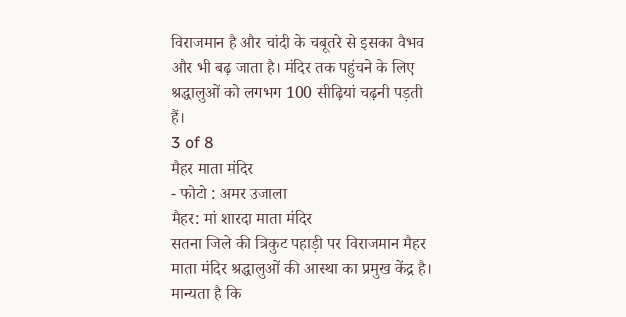विराजमान है और चांदी के चबूतरे से इसका वैभव और भी बढ़ जाता है। मंदिर तक पहुंचने के लिए श्रद्धालुओं को लगभग 100 सीढ़ियां चढ़नी पड़ती हैं।
3 of 8
मैहर माता मंदिर
- फोटो : अमर उजाला
मैहर: मां शारदा माता मंदिर
सतना जिले की त्रिकुट पहाड़ी पर विराजमान मैहर माता मंदिर श्रद्धालुओं की आस्था का प्रमुख केंद्र है। मान्यता है कि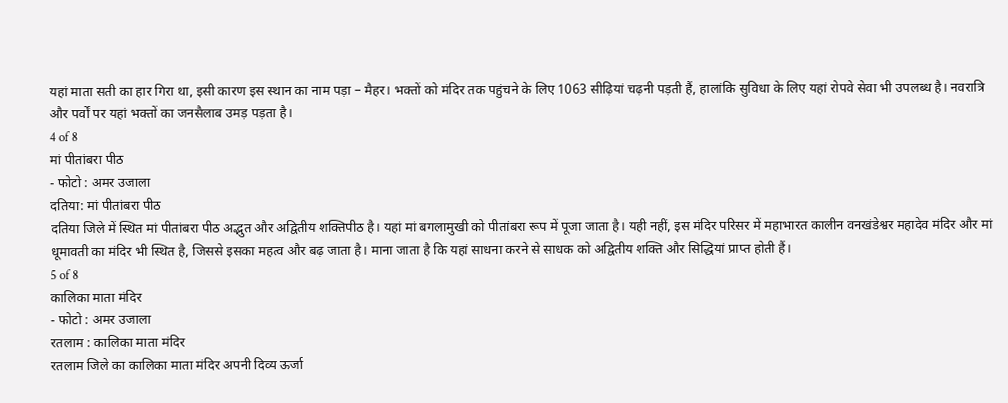यहां माता सती का हार गिरा था, इसी कारण इस स्थान का नाम पड़ा – मैहर। भक्तों को मंदिर तक पहुंचने के लिए 1063 सीढ़ियां चढ़नी पड़ती हैं, हालांकि सुविधा के लिए यहां रोपवे सेवा भी उपलब्ध है। नवरात्रि और पर्वों पर यहां भक्तों का जनसैलाब उमड़ पड़ता है।
4 of 8
मां पीतांबरा पीठ
- फोटो : अमर उजाला
दतिया: मां पीतांबरा पीठ
दतिया जिले में स्थित मां पीतांबरा पीठ अद्भुत और अद्वितीय शक्तिपीठ है। यहां मां बगलामुखी को पीतांबरा रूप में पूजा जाता है। यही नहीं, इस मंदिर परिसर में महाभारत कालीन वनखंडेश्वर महादेव मंदिर और मां धूमावती का मंदिर भी स्थित है, जिससे इसका महत्व और बढ़ जाता है। माना जाता है कि यहां साधना करने से साधक को अद्वितीय शक्ति और सिद्धियां प्राप्त होती हैं।
5 of 8
कालिका माता मंदिर
- फोटो : अमर उजाला
रतलाम : कालिका माता मंदिर
रतलाम जिले का कालिका माता मंदिर अपनी दिव्य ऊर्जा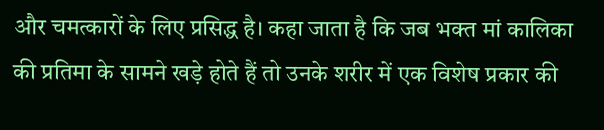और चमत्कारों के लिए प्रसिद्ध है। कहा जाता है कि जब भक्त मां कालिका की प्रतिमा के सामने खड़े होते हैं तो उनके शरीर में एक विशेष प्रकार की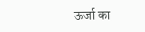ऊर्जा का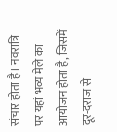संचार होता है। नवरात्रि पर यहां भव्य मेले का आयोजन होता है, जिसमें दूर-दराज से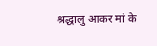श्रद्धालु आकर मां के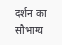दर्शन का सौभाग्य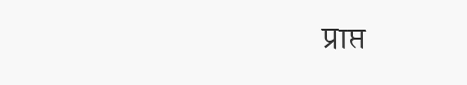प्राप्त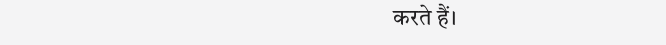करते हैं।